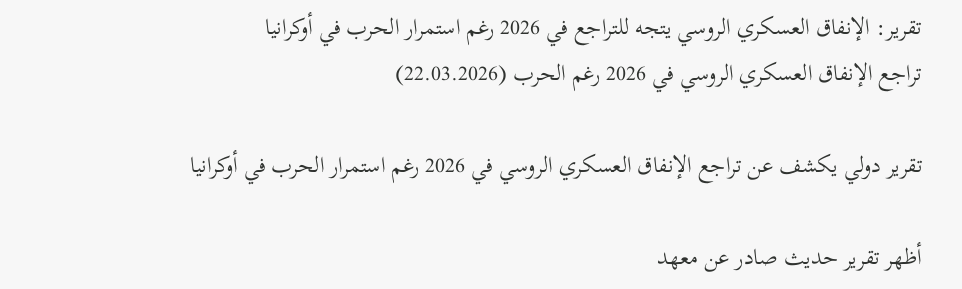تقرير: الإنفاق العسكري الروسي يتجه للتراجع في 2026 رغم استمرار الحرب في أوكرانيا
تراجع الإنفاق العسكري الروسي في 2026 رغم الحرب (22.03.2026)

تقرير دولي يكشف عن تراجع الإنفاق العسكري الروسي في 2026 رغم استمرار الحرب في أوكرانيا

أظهر تقرير حديث صادر عن معهد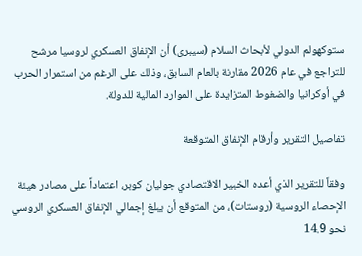ستوكهولم الدولي لأبحاث السلام (سيبرى) أن الإنفاق العسكري لروسيا مرشح للتراجع في عام 2026 مقارنة بالعام السابق، وذلك على الرغم من استمرار الحرب في أوكرانيا والضغوط المتزايدة على الموارد المالية للدولة.

تفاصيل التقرير وأرقام الإنفاق المتوقعة

وفقاً للتقرير الذي أعده الخبير الاقتصادي جوليان كوبر، اعتماداً على مصادر هيئة الإحصاء الروسية (روستات)، من المتوقع أن يبلغ إجمالي الإنفاق العسكري الروسي نحو 14.9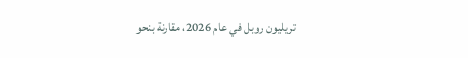تريليون روبل في عام 2026، مقارنة بنحو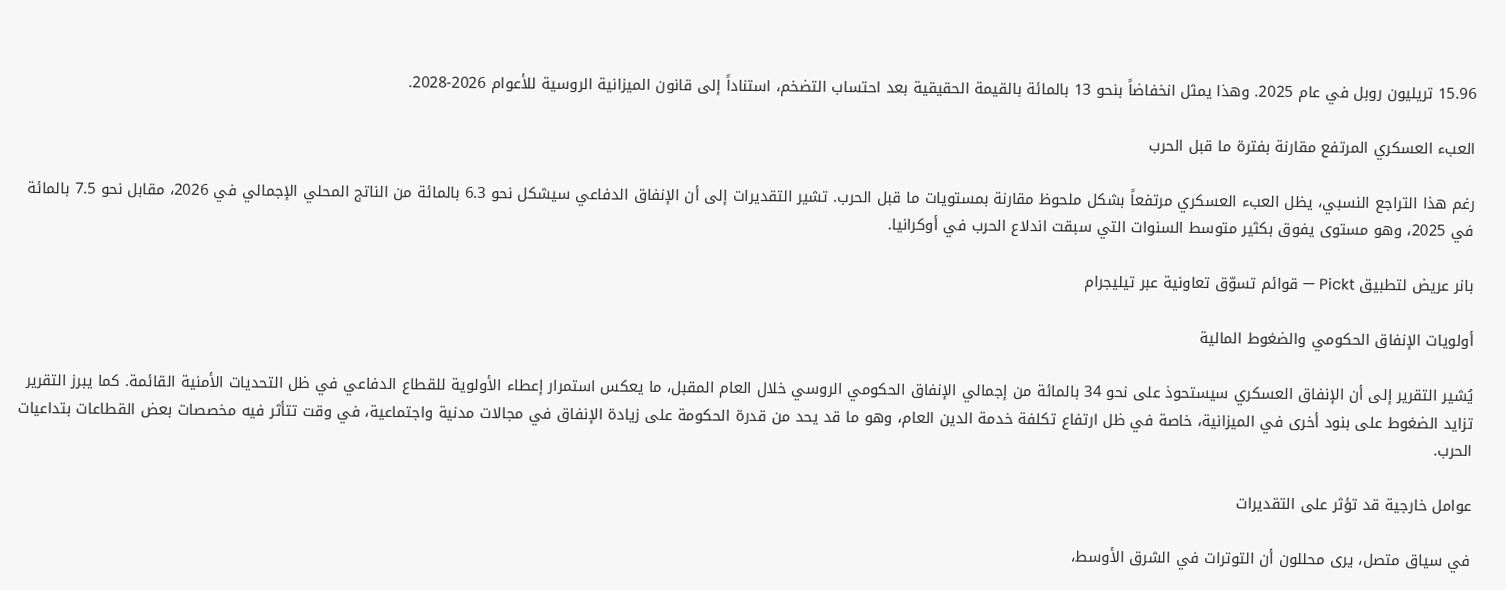15.96 تريليون روبل في عام 2025. وهذا يمثل انخفاضاً بنحو 13 بالمائة بالقيمة الحقيقية بعد احتساب التضخم، استناداً إلى قانون الميزانية الروسية للأعوام 2026-2028.

العبء العسكري المرتفع مقارنة بفترة ما قبل الحرب

رغم هذا التراجع النسبي، يظل العبء العسكري مرتفعاً بشكل ملحوظ مقارنة بمستويات ما قبل الحرب. تشير التقديرات إلى أن الإنفاق الدفاعي سيشكل نحو 6.3 بالمائة من الناتج المحلي الإجمالي في 2026، مقابل نحو 7.5 بالمائة في 2025، وهو مستوى يفوق بكثير متوسط السنوات التي سبقت اندلاع الحرب في أوكرانيا.

بانر عريض لتطبيق Pickt — قوائم تسوّق تعاونية عبر تيليجرام

أولويات الإنفاق الحكومي والضغوط المالية

يُشير التقرير إلى أن الإنفاق العسكري سيستحوذ على نحو 34 بالمائة من إجمالي الإنفاق الحكومي الروسي خلال العام المقبل، ما يعكس استمرار إعطاء الأولوية للقطاع الدفاعي في ظل التحديات الأمنية القائمة. كما يبرز التقرير تزايد الضغوط على بنود أخرى في الميزانية، خاصة في ظل ارتفاع تكلفة خدمة الدين العام، وهو ما قد يحد من قدرة الحكومة على زيادة الإنفاق في مجالات مدنية واجتماعية، في وقت تتأثر فيه مخصصات بعض القطاعات بتداعيات الحرب.

عوامل خارجية قد تؤثر على التقديرات

في سياق متصل، يرى محللون أن التوترات في الشرق الأوسط،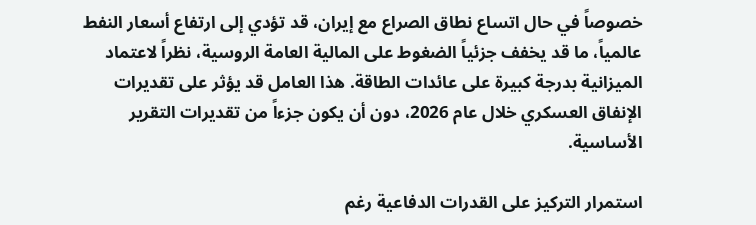خصوصاً في حال اتساع نطاق الصراع مع إيران، قد تؤدي إلى ارتفاع أسعار النفط عالمياً، ما قد يخفف جزئياً الضغوط على المالية العامة الروسية، نظراً لاعتماد الميزانية بدرجة كبيرة على عائدات الطاقة. هذا العامل قد يؤثر على تقديرات الإنفاق العسكري خلال عام 2026، دون أن يكون جزءاً من تقديرات التقرير الأساسية.

استمرار التركيز على القدرات الدفاعية رغم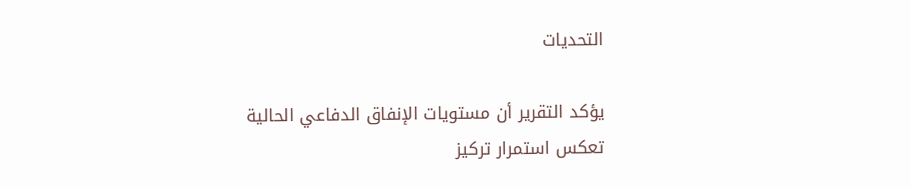التحديات

يؤكد التقرير أن مستويات الإنفاق الدفاعي الحالية تعكس استمرار تركيز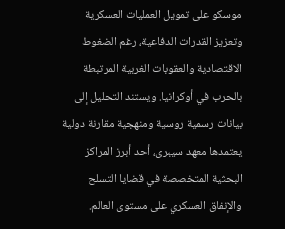موسكو على تمويل العمليات العسكرية وتعزيز القدرات الدفاعية، رغم الضغوط الاقتصادية والعقوبات الغربية المرتبطة بالحرب في أوكرانيا. ويستند التحليل إلى بيانات رسمية روسية ومنهجية مقارنة دولية يعتمدها معهد سيبرى، أحد أبرز المراكز البحثية المتخصصة في قضايا التسلح والإنفاق العسكري على مستوى العالم.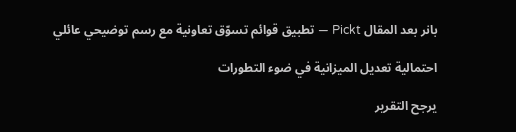بانر بعد المقال Pickt — تطبيق قوائم تسوّق تعاونية مع رسم توضيحي عائلي

احتمالية تعديل الميزانية في ضوء التطورات

يرجح التقرير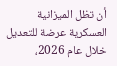أن تظل الميزانية العسكرية عرضة للتعديل خلال عام 2026،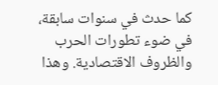كما حدث في سنوات سابقة، في ضوء تطورات الحرب والظروف الاقتصادية. وهذا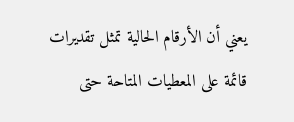يعني أن الأرقام الحالية تمثل تقديرات قائمة على المعطيات المتاحة حتى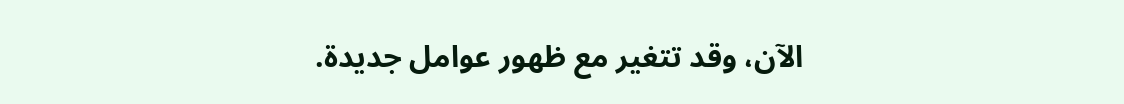الآن، وقد تتغير مع ظهور عوامل جديدة.